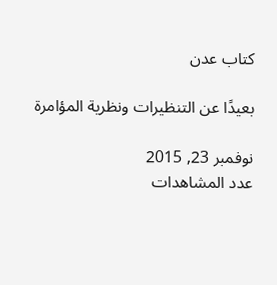كتاب عدن

بعيدًا عن التنظيرات ونظرية المؤامرة

نوفمبر 23, 2015
عدد المشاهدات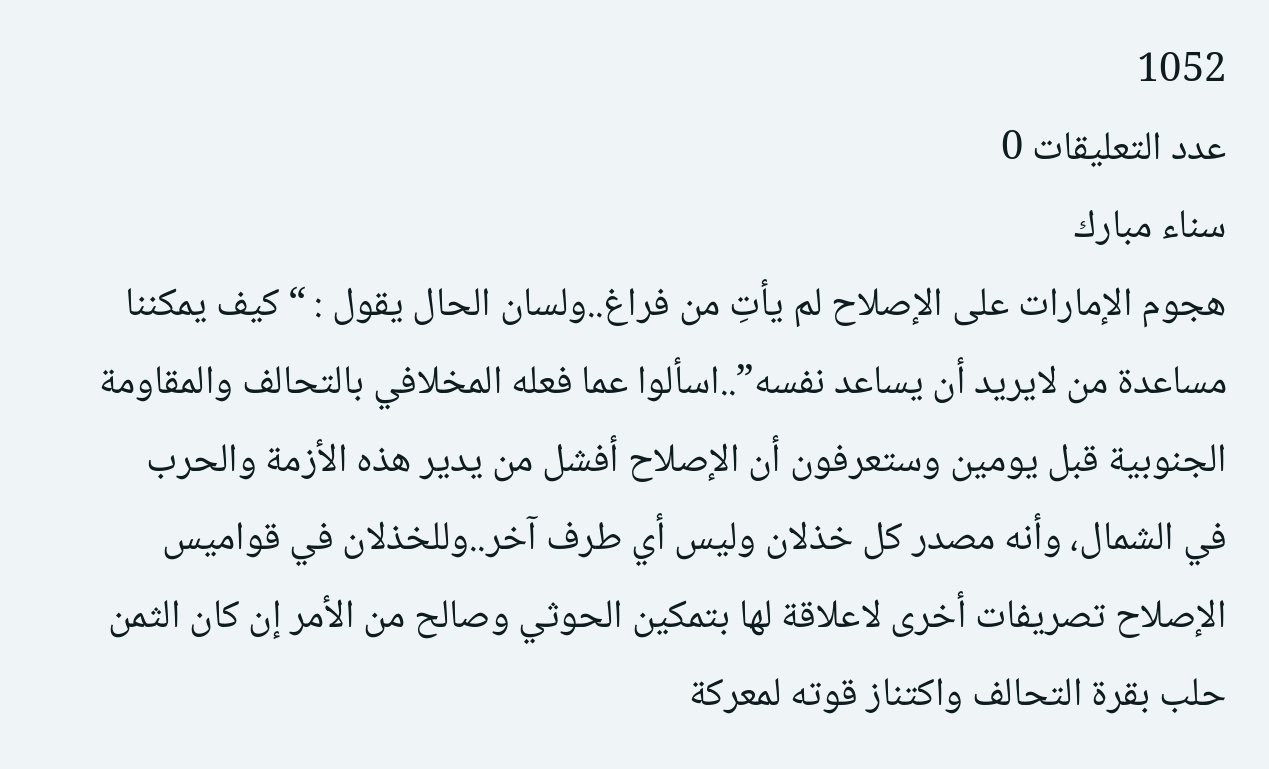1052
عدد التعليقات 0
سناء مبارك
هجوم الإمارات على الإصلاح لم يأتِ من فراغ..ولسان الحال يقول : “كيف يمكننا مساعدة من لايريد أن يساعد نفسه”..اسألوا عما فعله المخلافي بالتحالف والمقاومة الجنوبية قبل يومين وستعرفون أن الإصلاح أفشل من يدير هذه الأزمة والحرب في الشمال، وأنه مصدر كل خذلان وليس أي طرف آخر..وللخذلان في قواميس الإصلاح تصريفات أخرى لاعلاقة لها بتمكين الحوثي وصالح من الأمر إن كان الثمن حلب بقرة التحالف واكتناز قوته لمعركة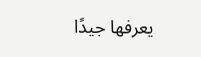يعرفها جيدًا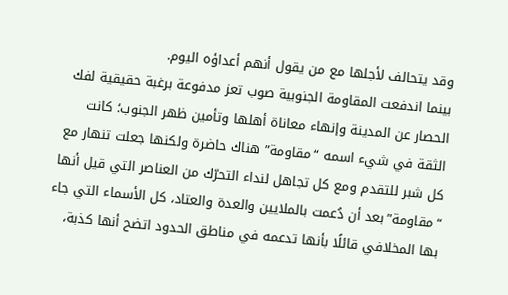وقد يتحالف لأجلها مع من يقول أنهم أعداؤه اليوم.
بينما اندفعت المقاومة الجنوبية صوب تعز مدفوعة برغبة حقيقية لفك الحصار عن المدينة وإنهاء معاناة أهلها وتأمين ظهر الجنوب؛ كانت الثقة في شيء اسمه “مقاومة” هناك حاضرة ولكنها جعلت تنهار مع كل شبر للتقدم ومع كل تجاهل لنداء التحرّك من العناصر التي قيل أنها “مقاومة”بعد أن دُعمت بالملايين والعدة والعتاد، كل الأسماء التي جاء بها المخلافي قائلًا بأنها تدعمه في مناطق الحدود اتضح أنها كذبة،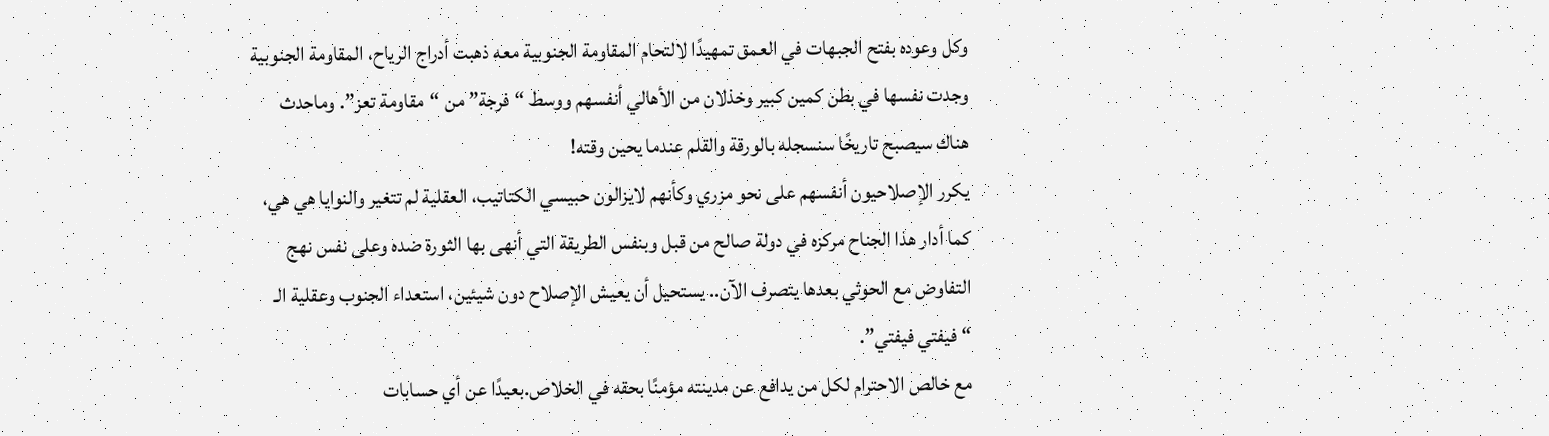وكل وعوده بفتح الجبهات في العمق تمهيدًا لالتحام المقاومة الجنوبية معه ذهبت أدراج الرياح، المقاومة الجنوبية وجدت نفسها في بطن كمين كبير وخذلان من الأهالي أنفسهم ووسط “فرجة” من “مقاومة تعز”. وماحدث هناك سيصبح تاريخًا سنسجله بالورقة والقلم عندما يحين وقته!
يكرر الإصلاحيون أنفسهم على نحو مزري وكأنهم لايزالون حبيسي الكتاتيب، العقلية لم تتغير والنوايا هي هي، كما أدار هذا الجناح مركزه في دولة صالح من قبل وبنفس الطريقة التي أنهى بها الثورة ضده وعلى نفس نهج التفاوض مع الحوثي بعدها يتصرف الآن.. يستحيل أن يعيش الإصلاح دون شيئين، استعداء الجنوب وعقلية الـ “فيفتي فيفتي”.
مع خالص الاحترام لكل من يدافع عن مدينته مؤمنًا بحقه في الخلاص.بعيدًا عن أي حسابات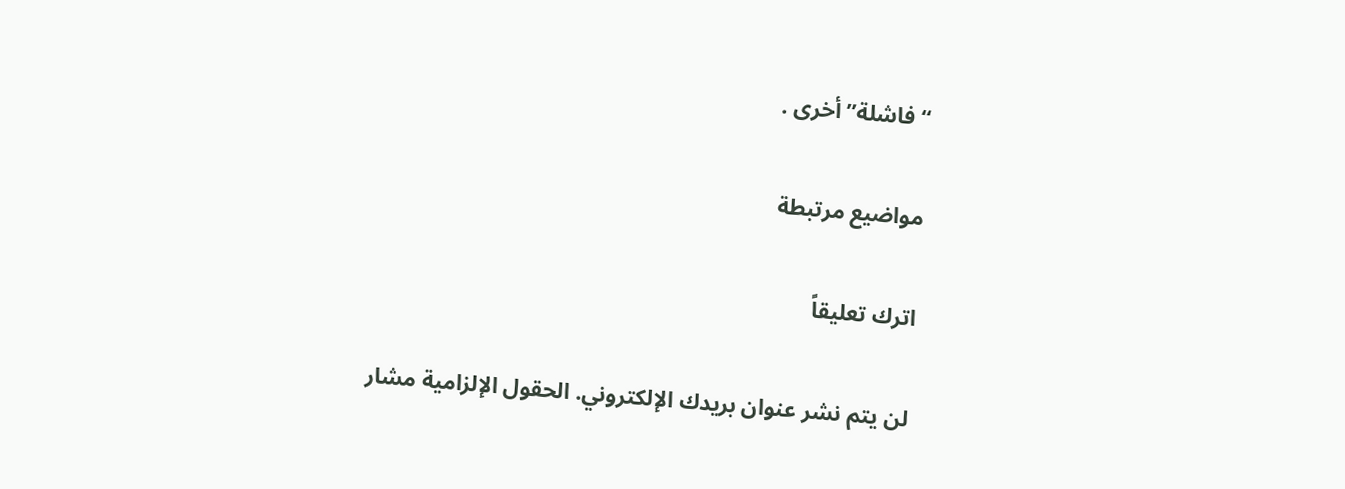“فاشلة” أخرى .

مواضيع مرتبطة

اترك تعليقاً

لن يتم نشر عنوان بريدك الإلكتروني. الحقول الإلزامية مشار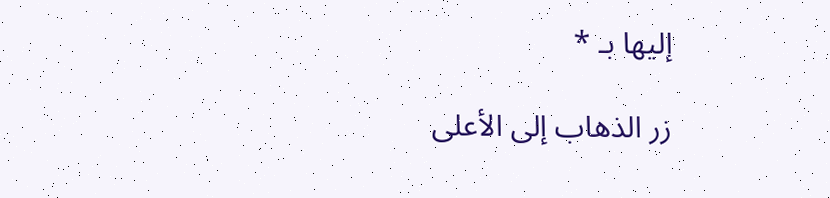إليها بـ *

زر الذهاب إلى الأعلى